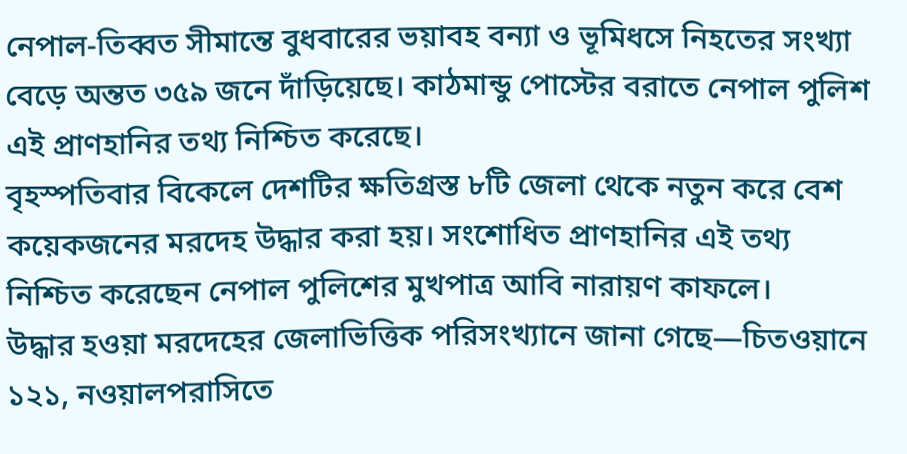নেপাল-তিব্বত সীমান্তে বুধবারের ভয়াবহ বন্যা ও ভূমিধসে নিহতের সংখ্যা বেড়ে অন্তত ৩৫৯ জনে দাঁড়িয়েছে। কাঠমান্ডু পোস্টের বরাতে নেপাল পুলিশ এই প্রাণহানির তথ্য নিশ্চিত করেছে।
বৃহস্পতিবার বিকেলে দেশটির ক্ষতিগ্রস্ত ৮টি জেলা থেকে নতুন করে বেশ কয়েকজনের মরদেহ উদ্ধার করা হয়। সংশোধিত প্রাণহানির এই তথ্য নিশ্চিত করেছেন নেপাল পুলিশের মুখপাত্র আবি নারায়ণ কাফলে।
উদ্ধার হওয়া মরদেহের জেলাভিত্তিক পরিসংখ্যানে জানা গেছে—চিতওয়ানে ১২১, নওয়ালপরাসিতে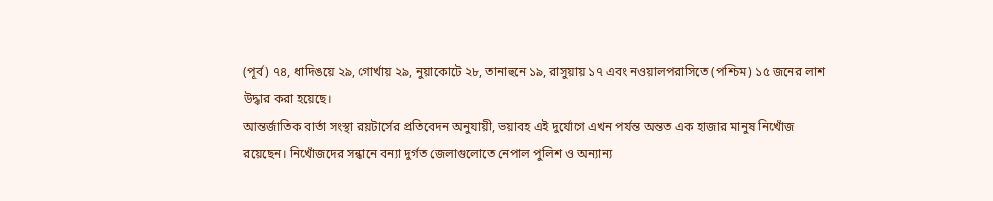(পূর্ব) ৭৪, ধাদিঙয়ে ২৯, গোর্খায় ২৯, নুয়াকোটে ২৮, তানাহুনে ১৯, রাসুয়ায় ১৭ এবং নওয়ালপরাসিতে (পশ্চিম) ১৫ জনের লাশ উদ্ধার করা হয়েছে।
আন্তর্জাতিক বার্তা সংস্থা রয়টার্সের প্রতিবেদন অনুযায়ী, ভয়াবহ এই দুর্যোগে এখন পর্যন্ত অন্তত এক হাজার মানুষ নিখোঁজ রয়েছেন। নিখোঁজদের সন্ধানে বন্যা দুর্গত জেলাগুলোতে নেপাল পুলিশ ও অন্যান্য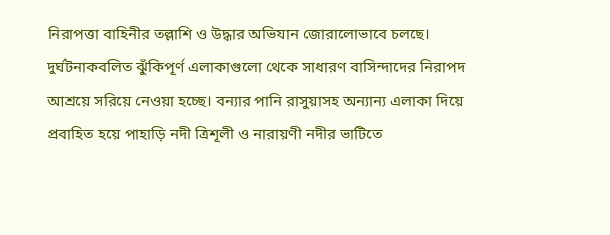নিরাপত্তা বাহিনীর তল্লাশি ও উদ্ধার অভিযান জোরালোভাবে চলছে।
দুর্ঘটনাকবলিত ঝুঁকিপূর্ণ এলাকাগুলো থেকে সাধারণ বাসিন্দাদের নিরাপদ আশ্রয়ে সরিয়ে নেওয়া হচ্ছে। বন্যার পানি রাসুয়াসহ অন্যান্য এলাকা দিয়ে প্রবাহিত হয়ে পাহাড়ি নদী ত্রিশূলী ও নারায়ণী নদীর ভাটিতে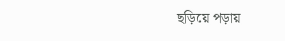ছড়িয়ে পড়ায়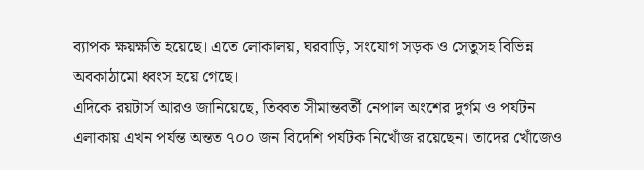ব্যাপক ক্ষয়ক্ষতি হয়েছে। এতে লোকালয়, ঘরবাড়ি, সংযোগ সড়ক ও সেতুসহ বিভিন্ন অবকাঠামো ধ্বংস হয়ে গেছে।
এদিকে রয়টার্স আরও জানিয়েছে, তিব্বত সীমান্তবর্তী নেপাল অংশের দুর্গম ও পর্যটন এলাকায় এখন পর্যন্ত অন্তত ৭০০ জন বিদেশি পর্যটক নিখোঁজ রয়েছেন। তাদের খোঁজেও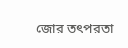জোর তৎপরতা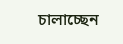চালাচ্ছেন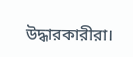উদ্ধারকারীরা।